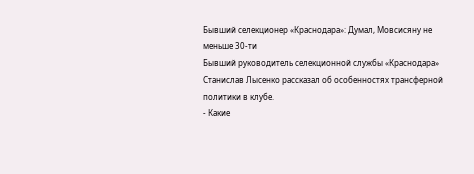Бывший селекционер «Краснодара»: Думал, Мовсисяну не меньше 30-ти
Бывший руководитель селекционной службы «Краснодара»
Станислав Лысенко рассказал об особенностях трансферной политики в клубе.
- Какие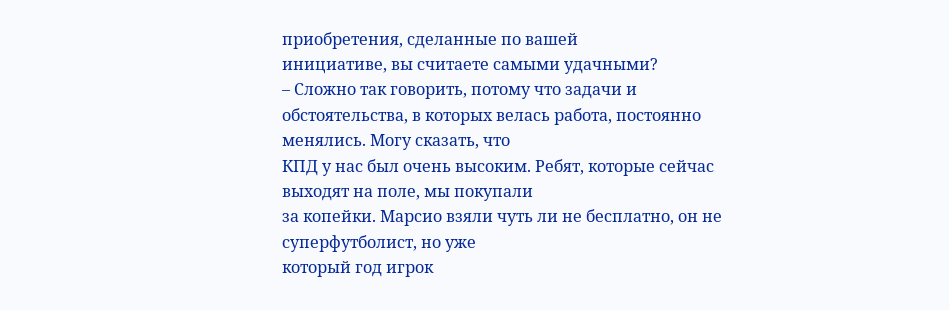приобретения, сделанные по вашей
инициативе, вы считаете самыми удачными?
– Сложно так говорить, потому что задачи и
обстоятельства, в которых велась работа, постоянно менялись. Могу сказать, что
КПД у нас был очень высоким. Ребят, которые сейчас выходят на поле, мы покупали
за копейки. Марсио взяли чуть ли не бесплатно, он не суперфутболист, но уже
который год игрок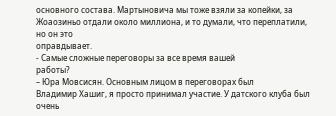основного состава. Мартыновича мы тоже взяли за копейки, за
Жоаозиньо отдали около миллиона, и то думали, что переплатили, но он это
оправдывает.
- Самые сложные переговоры за все время вашей
работы?
– Юра Мовсисян. Основным лицом в переговорах был
Владимир Хашиг, я просто принимал участие. У датского клуба был очень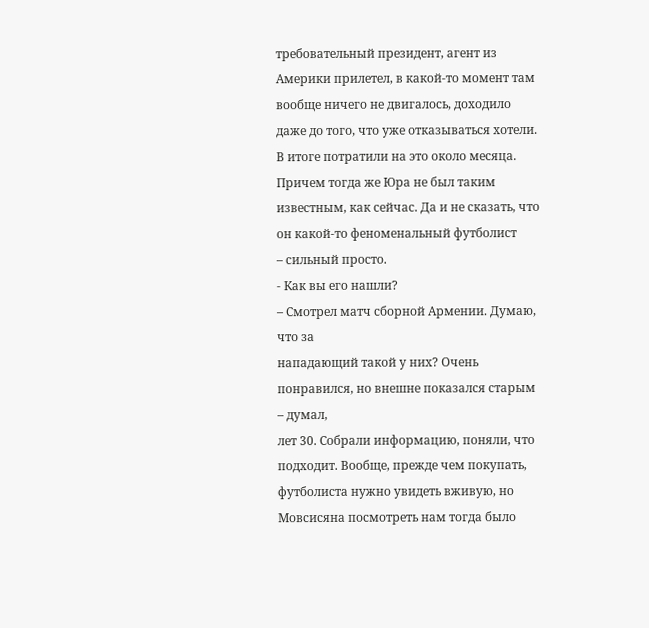требовательный президент, агент из Америки прилетел, в какой-то момент там
вообще ничего не двигалось, доходило даже до того, что уже отказываться хотели.
В итоге потратили на это около месяца. Причем тогда же Юра не был таким
известным, как сейчас. Да и не сказать, что он какой-то феноменальный футболист
– сильный просто.
- Как вы его нашли?
– Смотрел матч сборной Армении. Думаю, что за
нападающий такой у них? Очень понравился, но внешне показался старым – думал,
лет 30. Собрали информацию, поняли, что подходит. Вообще, прежде чем покупать,
футболиста нужно увидеть вживую, но Мовсисяна посмотреть нам тогда было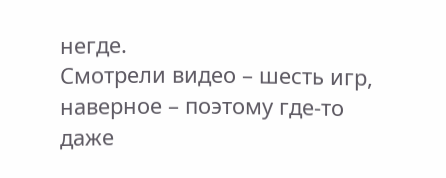негде.
Смотрели видео – шесть игр, наверное – поэтому где-то даже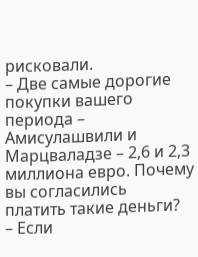рисковали.
– Две самые дорогие покупки вашего периода –
Амисулашвили и Марцваладзе – 2,6 и 2,3 миллиона евро. Почему вы согласились
платить такие деньги?
– Если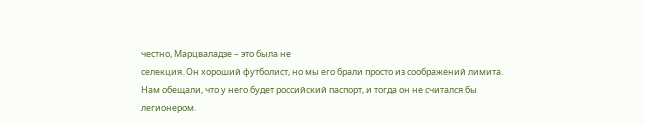честно, Марцваладзе – это была не
селекция. Он хороший футболист, но мы его брали просто из соображений лимита.
Нам обещали, что у него будет российский паспорт, и тогда он не считался бы
легионером.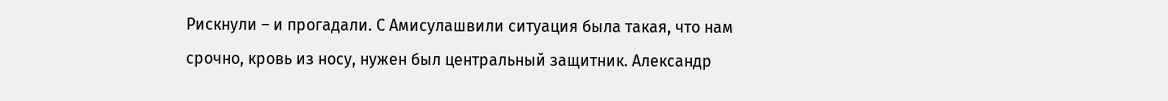Рискнули – и прогадали. С Амисулашвили ситуация была такая, что нам
срочно, кровь из носу, нужен был центральный защитник. Александр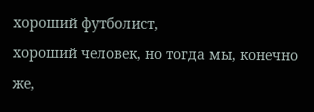хороший футболист,
хороший человек, но тогда мы, конечно же,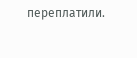переплатили.